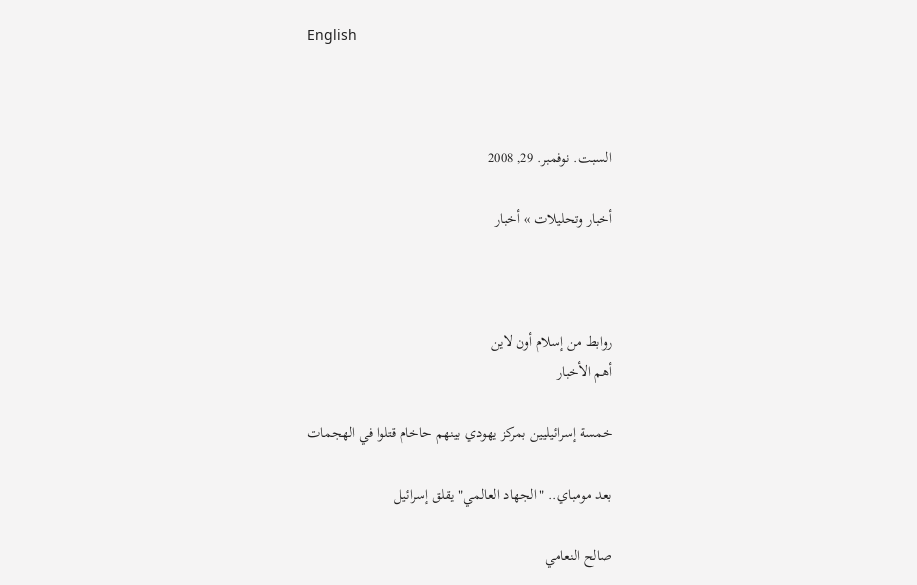English



السبت. نوفمبر. 29, 2008

أخبار وتحليلات » أخبار



روابط من إسلام أون لاين
أهم الأخبار

خمسة إسرائيليين بمركز يهودي بينهم حاخام قتلوا في الهجمات

بعد مومباي.. "الجهاد العالمي" يقلق إسرائيل

صالح النعامي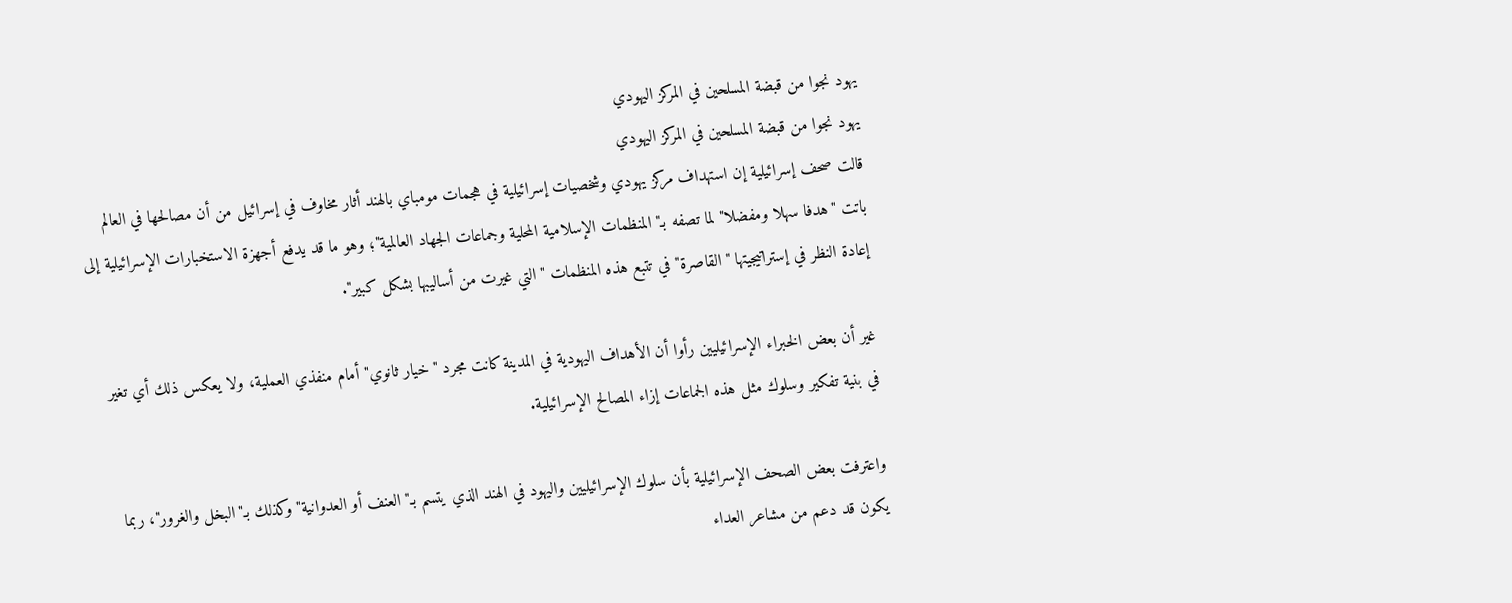يهود نجوا من قبضة المسلحين في المركز اليهودي
يهود نجوا من قبضة المسلحين في المركز اليهودي
قالت صحف إسرائيلية إن استهداف مركز يهودي وشخصيات إسرائيلية في هجمات مومباي بالهند أثار مخاوف في إسرائيل من أن مصالحها في العالم باتت "هدفا سهلا ومفضلا" لما تصفه بـ"المنظمات الإسلامية المحلية وجماعات الجهاد العالمية"؛ وهو ما قد يدفع أجهزة الاستخبارات الإسرائيلية إلى إعادة النظر في إستراتيجيتها "القاصرة" في تتبع هذه المنظمات "التي غيرت من أساليبها بشكل كبير".

غير أن بعض الخبراء الإسرائيليين رأوا أن الأهداف اليهودية في المدينة كانت مجرد "خيار ثانوي" أمام منفذي العملية، ولا يعكس ذلك أي تغير في بنية تفكير وسلوك مثل هذه الجماعات إزاء المصالح الإسرائيلية.

واعترفت بعض الصحف الإسرائيلية بأن سلوك الإسرائيليين واليهود في الهند الذي يتسم بـ"العنف أو العدوانية" وكذلك بـ"البخل والغرور"، ربما يكون قد دعم من مشاعر العداء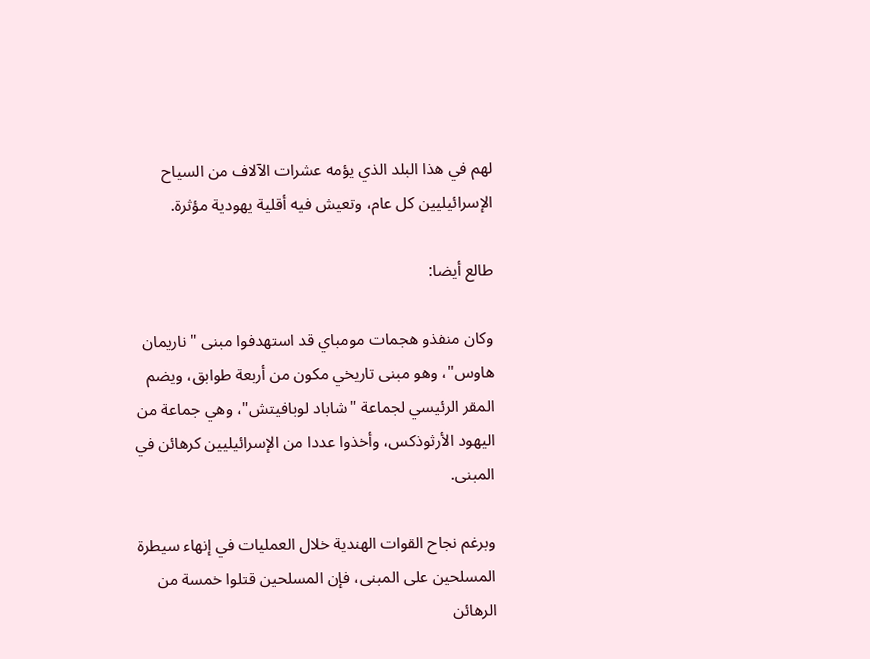لهم في هذا البلد الذي يؤمه عشرات الآلاف من السياح الإسرائيليين كل عام، وتعيش فيه أقلية يهودية مؤثرة.

طالع أيضا:

وكان منفذو هجمات مومباي قد استهدفوا مبنى "ناريمان هاوس"، وهو مبنى تاريخي مكون من أربعة طوابق، ويضم المقر الرئيسي لجماعة "شاباد لوبافيتش"، وهي جماعة من اليهود الأرثوذكس، وأخذوا عددا من الإسرائيليين كرهائن في المبنى.

وبرغم نجاح القوات الهندية خلال العمليات في إنهاء سيطرة المسلحين على المبنى، فإن المسلحين قتلوا خمسة من الرهائن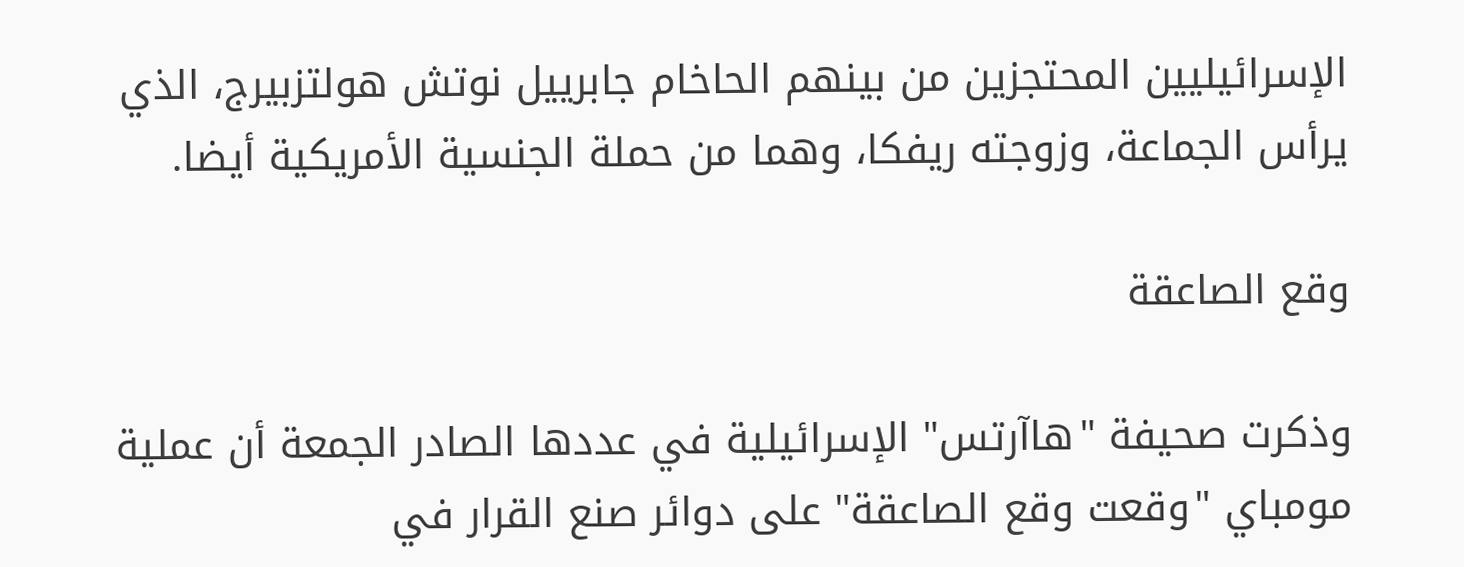الإسرائيليين المحتجزين من بينهم الحاخام جابرييل نوتش هولتزبيرج، الذي يرأس الجماعة، وزوجته ريفكا، وهما من حملة الجنسية الأمريكية أيضا.

وقع الصاعقة

وذكرت صحيفة "هاآرتس" الإسرائيلية في عددها الصادر الجمعة أن عملية مومباي "وقعت وقع الصاعقة" على دوائر صنع القرار في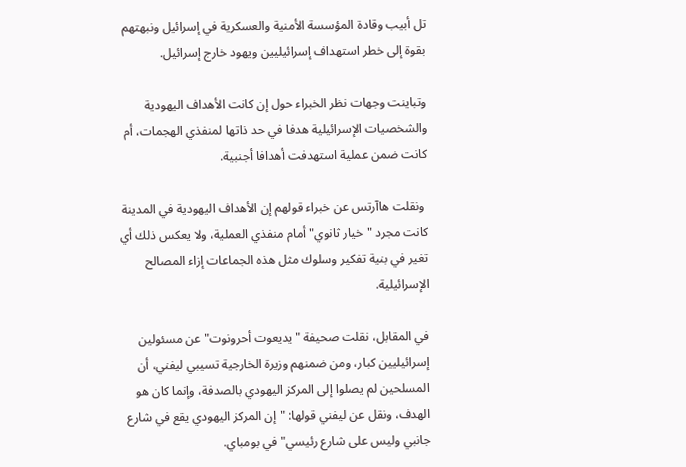تل أبيب وقادة المؤسسة الأمنية والعسكرية في إسرائيل ونبهتهم بقوة إلى خطر استهداف إسرائيليين ويهود خارج إسرائيل.

وتباينت وجهات نظر الخبراء حول إن كانت الأهداف اليهودية والشخصيات الإسرائيلية هدفا في حد ذاتها لمنفذي الهجمات، أم كانت ضمن عملية استهدفت أهدافا أجنبية.

 ونقلت هاآرتس عن خبراء قولهم إن الأهداف اليهودية في المدينة كانت مجرد "خيار ثانوي" أمام منفذي العملية، ولا يعكس ذلك أي تغير في بنية تفكير وسلوك مثل هذه الجماعات إزاء المصالح الإسرائيلية.

في المقابل، نقلت صحيفة "يديعوت أحرونوت" عن مسئولين إسرائيليين كبار، ومن ضمنهم وزيرة الخارجية تسيبي ليفني، أن المسلحين لم يصلوا إلى المركز اليهودي بالصدفة، وإنما كان هو الهدف، ونقل عن ليفني قولها: "إن المركز اليهودي يقع في شارع جانبي وليس على شارع رئيسي" في بومباي.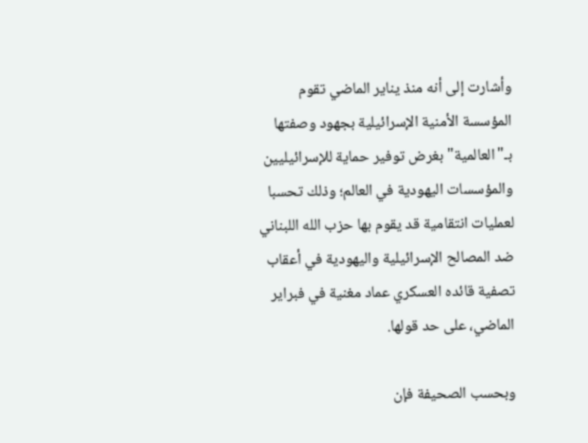وأشارت إلى أنه منذ يناير الماضي تقوم المؤسسة الأمنية الإسرائيلية بجهود وصفتها بـ"العالمية" بغرض توفير حماية للإسرائيليين والمؤسسات اليهودية في العالم؛ وذلك تحسبا لعمليات انتقامية قد يقوم بها حزب الله اللبناني ضد المصالح الإسرائيلية واليهودية في أعقاب تصفية قائده العسكري عماد مغنية في فبراير الماضي، على حد قولها.

وبحسب الصحيفة فإن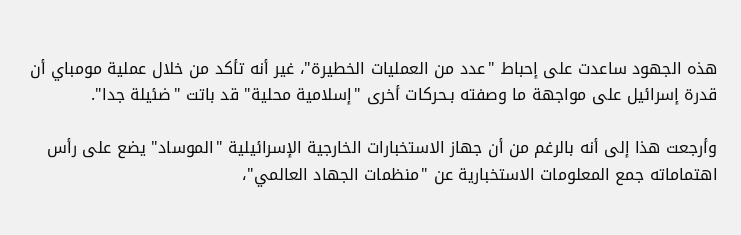هذه الجهود ساعدت على إحباط "عدد من العمليات الخطيرة"، غير أنه تأكد من خلال عملية مومباي أن قدرة إسرائيل على مواجهة ما وصفته بـحركات أخرى "إسلامية محلية" قد باتت "ضئيلة جدا".

وأرجعت هذا إلى أنه بالرغم من أن جهاز الاستخبارات الخارجية الإسرائيلية "الموساد" يضع على رأس اهتماماته جمع المعلومات الاستخبارية عن "منظمات الجهاد العالمي"،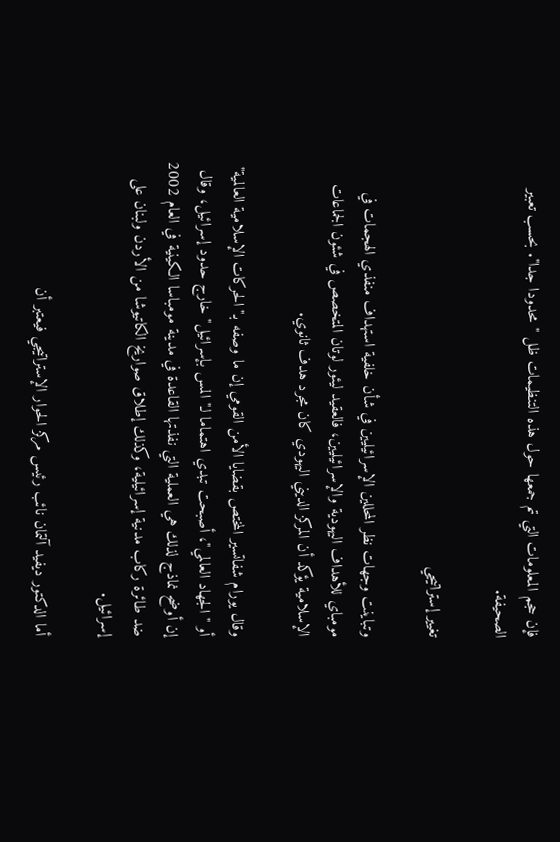فإن حجم المعلومات التي تم جمعها حول هذه التنظيمات ظل "محدودا جدا". بحسب تعبير الصحيفة.

تغيير إستراتيجي

وتباينت وجهات نظر المحللين الإسرائيليين في شأن خلفية استهداف منفذي الهجمات في مومباي للأهداف اليهودية والإسرائيليين، فالعقيد ليئور لوتان المتخصص في شئون الجماعات الإسلامية يؤكد أن المركز الديني اليهودي كان مجرد هدف ثانوي.

وقال يورام شفاتسير المختص بقضايا الأمن القومي إن ما وصفه بـ"الحركات الإسلامية العالمية" أو "الجهاد العالمي"، أصبحت تبدي اهتماما لـ"المس بإسرائيل" خارج حدود إسرائيل، وقال إن أوضح نماذج لذلك هي العملية التي نفذتها القاعدة في مدينة مومباسا الكينية في العام 2002 ضد طائرة ركاب مدنية إسرائيلية، وكذلك إطلاق صواريخ الكاتيوشا من الأردن ولبنان على إسرائيل.

أما الدكتور ديفيد آلتمان نائب رئيس مركز الحوار الإستراتيجي فيعتبر أن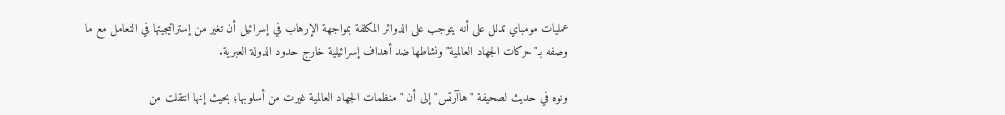عمليات مومباي تدلل على أنه يتوجب على الدوائر المكلفة بمواجهة الإرهاب في إسرائيل أن تغير من إستراتيجيتها في التعامل مع ما وصفه بـ"حركات الجهاد العالمية" ونشاطها ضد أهداف إسرائيلية خارج حدود الدولة العبرية.

ونوه في حديث لصحيفة "هاآرتس" إلى أن "منظمات الجهاد العالمية غيرت من أسلوبها؛ بحيث إنها انتقلت من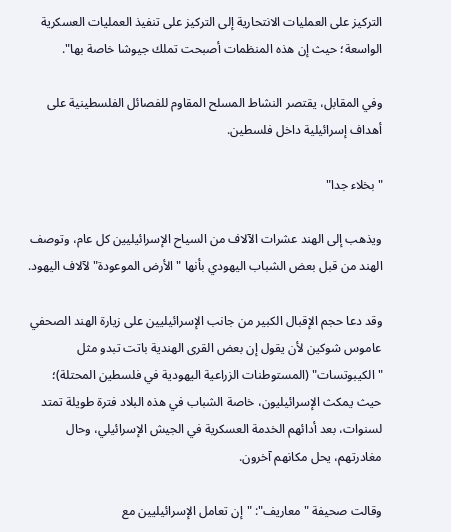التركيز على العمليات الانتحارية إلى التركيز على تنفيذ العمليات العسكرية الواسعة؛ حيث إن هذه المنظمات أصبحت تملك جيوشا خاصة بها".

وفي المقابل، يقتصر النشاط المسلح المقاوم للفصائل الفلسطينية على أهداف إسرائيلية داخل فلسطين.

"بخلاء جدا"

ويذهب إلى الهند عشرات الآلاف من السياح الإسرائيليين كل عام، وتوصف الهند من قبل بعض الشباب اليهودي بأنها "الأرض الموعودة" لآلاف اليهود.

وقد دعا حجم الإقبال الكبير من جانب الإسرائيليين على زيارة الهند الصحفي عاموس شوكين لأن يقول إن بعض القرى الهندية باتت تبدو مثل "الكيبوتسات" (المستوطنات الزراعية اليهودية في فلسطين المحتلة)؛ حيث يمكث الإسرائيليون، خاصة الشباب في هذه البلاد فترة طويلة تمتد لسنوات، بعد أدائهم الخدمة العسكرية في الجيش الإسرائيلي، وحال مغادرتهم، يحل مكانهم آخرون.

وقالت صحيفة "معاريف": "إن تعامل الإسرائيليين مع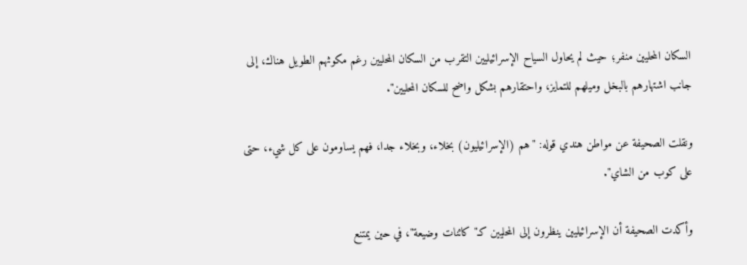السكان المحليين منفر؛ حيث لم يحاول السياح الإسرائيليين التقرب من السكان المحليين رغم مكوثهم الطويل هناك، إلى جانب اشتهارهم بالبخل وميلهم للتمايز، واحتقارهم بشكل واضح للسكان المحليين".

ونقلت الصحيفة عن مواطن هندي قوله: "هم (الإسرائيليون) بخلاء، وبخلاء جدا، فهم يساومون على كل شيء، حتى على كوب من الشاي".

وأكدت الصحيفة أن الإسرائيليين ينظرون إلى المحليين كـ"كائنات وضيعة"، في حين يمتنع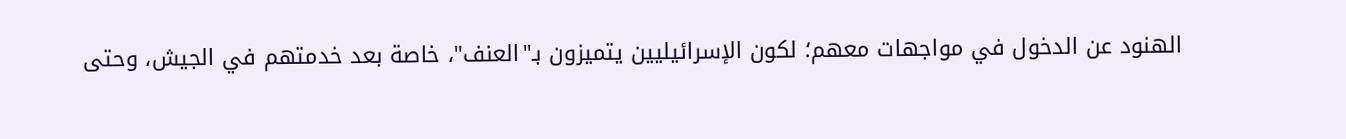الهنود عن الدخول في مواجهات معهم؛ لكون الإسرائيليين يتميزون بـ"العنف"، خاصة بعد خدمتهم في الجيش، وحتى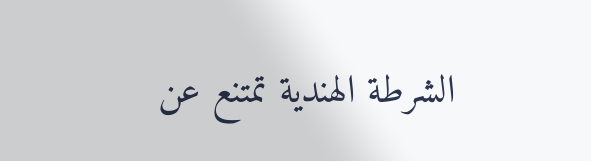الشرطة الهندية تمتنع عن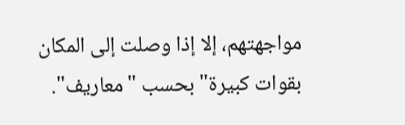مواجهتهم، إلا إذا وصلت إلى المكان بقوات كبيرة" بحسب "معاريف".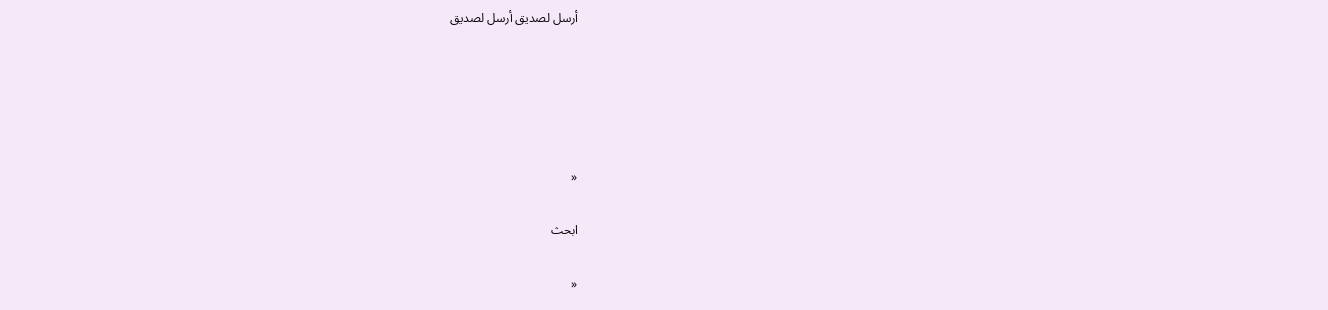أرسل لصديق أرسل لصديق





«

ابحث

«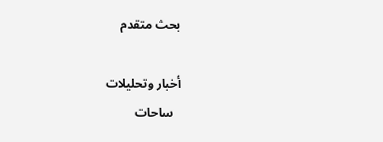بحث متقدم

أخبار وتحليلات
  ساحات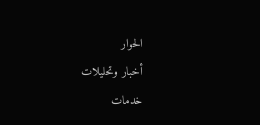الحوار
أخبار وتحليلات
خدمات